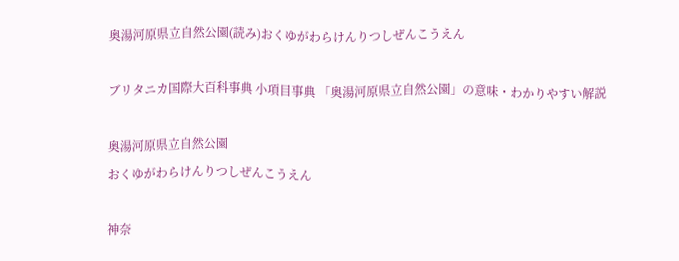奥湯河原県立自然公園(読み)おくゆがわらけんりつしぜんこうえん

ブリタニカ国際大百科事典 小項目事典 「奥湯河原県立自然公園」の意味・わかりやすい解説

奥湯河原県立自然公園
おくゆがわらけんりつしぜんこうえん

神奈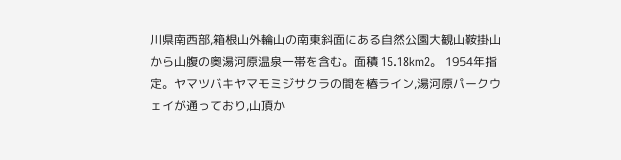川県南西部,箱根山外輪山の南東斜面にある自然公園大観山鞍掛山から山腹の奥湯河原温泉一帯を含む。面積 15.18km2。 1954年指定。ヤマツバキヤマモミジサクラの間を椿ライン,湯河原パークウェイが通っており,山頂か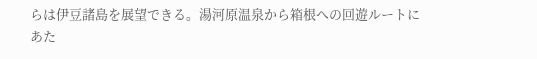らは伊豆諸島を展望できる。湯河原温泉から箱根への回遊ルートにあた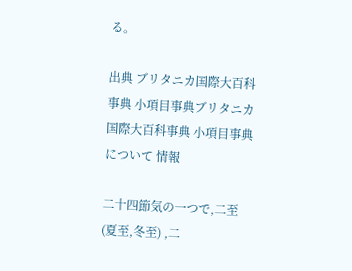る。

出典 ブリタニカ国際大百科事典 小項目事典ブリタニカ国際大百科事典 小項目事典について 情報

二十四節気の一つで,二至 (夏至,冬至) ,二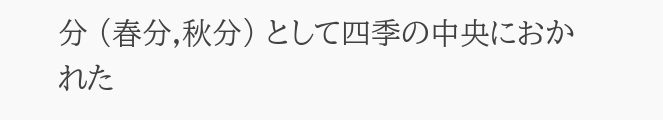分 (春分,秋分) として四季の中央におかれた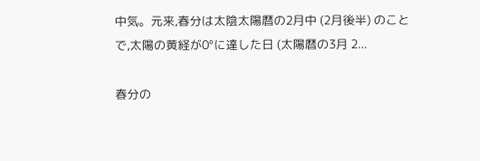中気。元来,春分は太陰太陽暦の2月中 (2月後半) のことで,太陽の黄経が0°に達した日 (太陽暦の3月 2...

春分の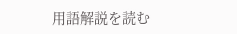用語解説を読む